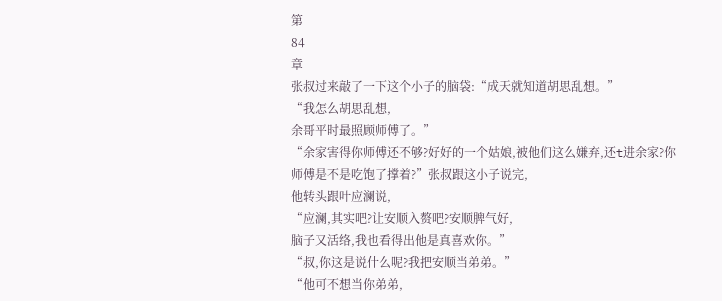第
84
章
张叔过来敲了一下这个小子的脑袋:“成天就知道胡思乱想。”
“我怎么胡思乱想,
余哥平时最照顾师傅了。”
“余家害得你师傅还不够?好好的一个姑娘,被他们这么嫌弃,还t进余家?你师傅是不是吃饱了撑着?”张叔跟这小子说完,
他转头跟叶应澜说,
“应澜,其实吧?让安顺入赘吧?安顺脾气好,
脑子又活络,我也看得出他是真喜欢你。”
“叔,你这是说什么呢?我把安顺当弟弟。”
“他可不想当你弟弟,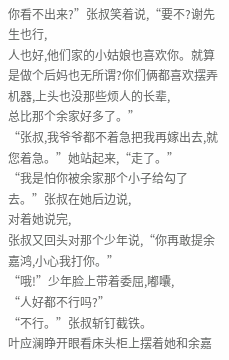你看不出来?”张叔笑着说,“要不?谢先生也行,
人也好,他们家的小姑娘也喜欢你。就算是做个后妈也无所谓?你们俩都喜欢摆弄机器,上头也没那些烦人的长辈,
总比那个余家好多了。”
“张叔,我爷爷都不着急把我再嫁出去,就您着急。”她站起来,“走了。”
“我是怕你被余家那个小子给勾了去。”张叔在她后边说,
对着她说完,
张叔又回头对那个少年说,“你再敢提余嘉鸿,小心我打你。”
“哦!”少年脸上带着委屈,嘟囔,
“人好都不行吗?”
“不行。”张叔斩钉截铁。
叶应澜睁开眼看床头柜上摆着她和余嘉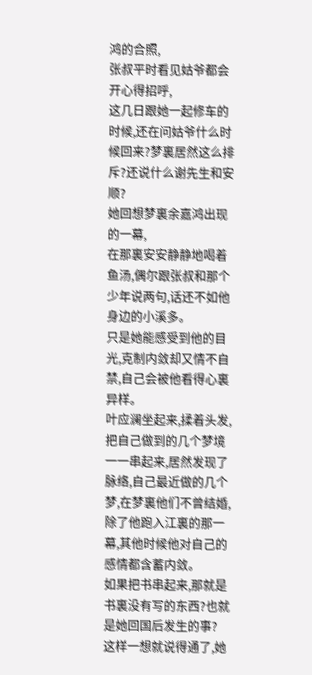鸿的合照,
张叔平时看见姑爷都会开心得招呼,
这几日跟她一起修车的时候,还在问姑爷什么时候回来?梦裏居然这么排斥?还说什么谢先生和安顺?
她回想梦裏余嘉鸿出现的一幕,
在那裏安安静静地喝着鱼汤,偶尔跟张叔和那个少年说两句,话还不如他身边的小溪多。
只是她能感受到他的目光,克制内敛却又情不自禁,自己会被他看得心裏异样。
叶应澜坐起来,揉着头发,把自己做到的几个梦境一一串起来,居然发现了脉络,自己最近做的几个梦,在梦裏他们不曾结婚,除了他跑入江裏的那一幕,其他时候他对自己的感情都含蓄内敛。
如果把书串起来,那就是书裏没有写的东西?也就是她回国后发生的事?
这样一想就说得通了,她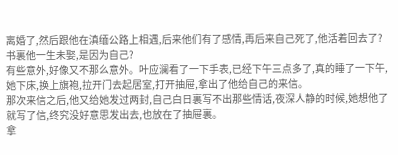离婚了,然后跟他在滇缅公路上相遇,后来他们有了感情,再后来自己死了,他活着回去了?书裏他一生未娶,是因为自己?
有些意外,好像又不那么意外。叶应澜看了一下手表,已经下午三点多了,真的睡了一下午,她下床,换上旗袍,拉开门去起居室,打开抽屉,拿出了他给自己的来信。
那次来信之后,他又给她发过两封,自己白日裏写不出那些情话,夜深人静的时候,她想他了就写了信,终究没好意思发出去,也放在了抽屉裏。
拿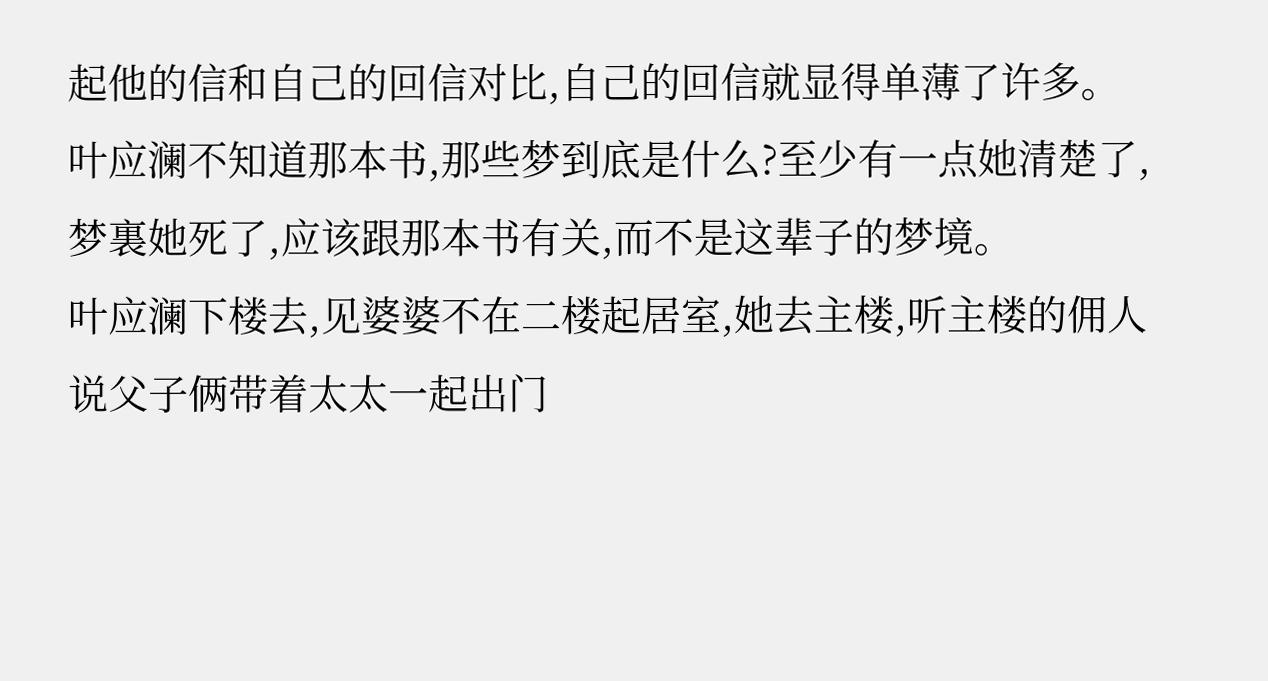起他的信和自己的回信对比,自己的回信就显得单薄了许多。
叶应澜不知道那本书,那些梦到底是什么?至少有一点她清楚了,梦裏她死了,应该跟那本书有关,而不是这辈子的梦境。
叶应澜下楼去,见婆婆不在二楼起居室,她去主楼,听主楼的佣人说父子俩带着太太一起出门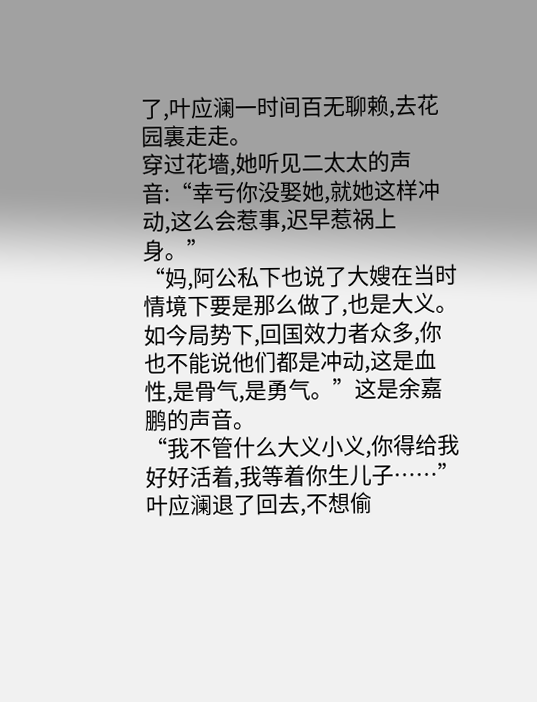了,叶应澜一时间百无聊赖,去花园裏走走。
穿过花墻,她听见二太太的声音:“幸亏你没娶她,就她这样冲动,这么会惹事,迟早惹祸上身。”
“妈,阿公私下也说了大嫂在当时情境下要是那么做了,也是大义。如今局势下,回国效力者众多,你也不能说他们都是冲动,这是血性,是骨气,是勇气。”这是余嘉鹏的声音。
“我不管什么大义小义,你得给我好好活着,我等着你生儿子……”
叶应澜退了回去,不想偷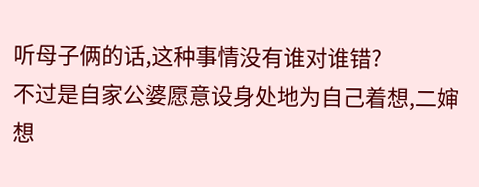听母子俩的话,这种事情没有谁对谁错?
不过是自家公婆愿意设身处地为自己着想,二婶想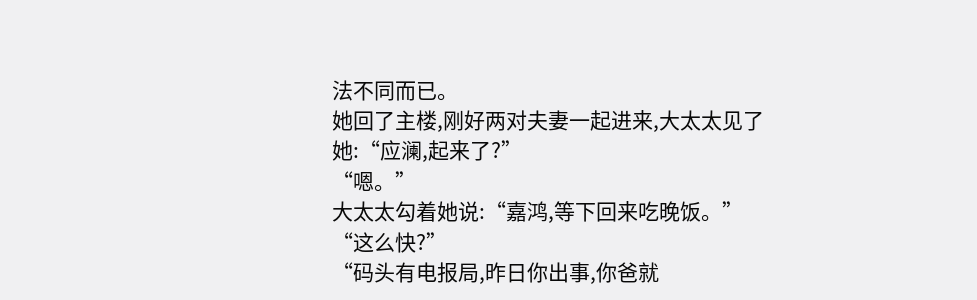法不同而已。
她回了主楼,刚好两对夫妻一起进来,大太太见了她:“应澜,起来了?”
“嗯。”
大太太勾着她说:“嘉鸿,等下回来吃晚饭。”
“这么快?”
“码头有电报局,昨日你出事,你爸就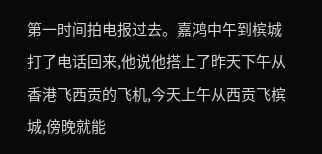第一时间拍电报过去。嘉鸿中午到槟城打了电话回来,他说他搭上了昨天下午从香港飞西贡的飞机,今天上午从西贡飞槟城,傍晚就能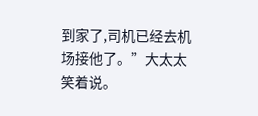到家了,司机已经去机场接他了。”大太太笑着说。